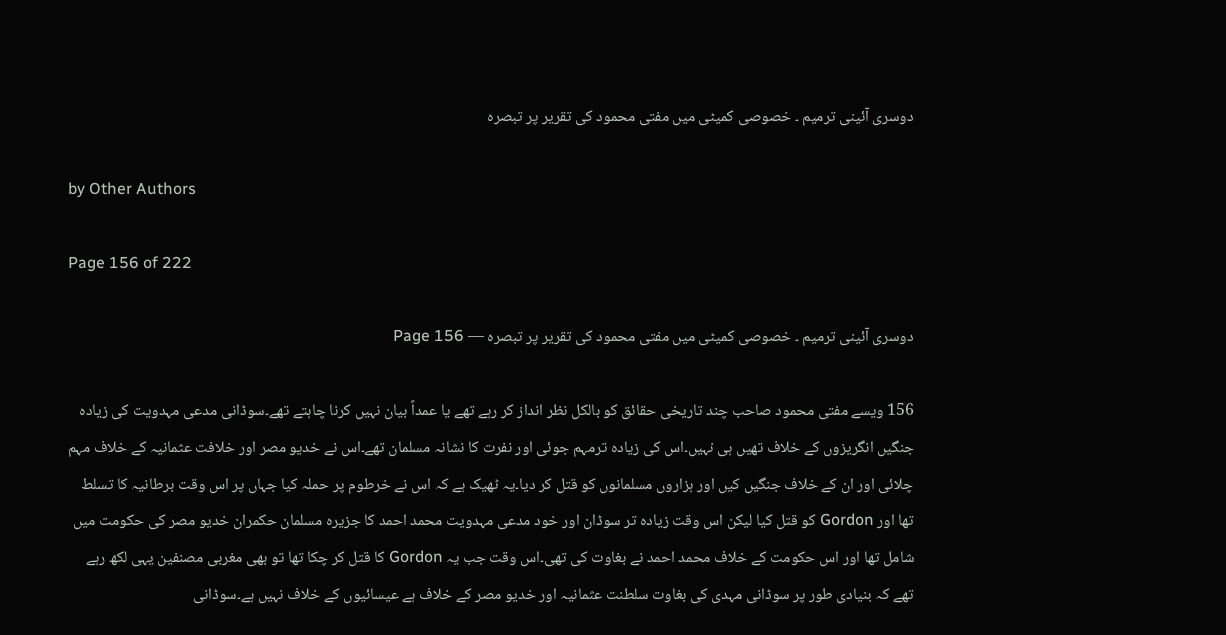دوسری آئینی ترمیم ۔ خصوصی کمیٹی میں مفتی محمود کی تقریر پر تبصرہ

by Other Authors

Page 156 of 222

دوسری آئینی ترمیم ۔ خصوصی کمیٹی میں مفتی محمود کی تقریر پر تبصرہ — Page 156

156 ویسے مفتی محمود صاحب چند تاریخی حقائق کو بالکل نظر انداز کر رہے تھے یا عمداً بیان نہیں کرنا چاہتے تھے۔سوڈانی مدعی مہدویت کی زیادہ جنگیں انگریزوں کے خلاف تھیں ہی نہیں۔اس کی زیادہ ترمہم جوئی اور نفرت کا نشانہ مسلمان تھے۔اس نے خدیو مصر اور خلافت عثمانیہ کے خلاف مہم چلائی اور ان کے خلاف جنگیں کیں اور ہزاروں مسلمانوں کو قتل کر دیا۔یہ ٹھیک ہے کہ اس نے خرطوم پر حملہ کیا جہاں پر اس وقت برطانیہ کا تسلط تھا اور Gordon کو قتل کیا لیکن اس وقت زیادہ تر سوڈان اور خود مدعی مہدویت محمد احمد کا جزیرہ مسلمان حکمران خدیو مصر کی حکومت میں شامل تھا اور اس حکومت کے خلاف محمد احمد نے بغاوت کی تھی۔اس وقت جب یہ Gordon کا قتل کر چکا تھا تو بھی مغربی مصنفین یہی لکھ رہے تھے کہ بنیادی طور پر سوڈانی مہدی کی بغاوت سلطنت عثمانیہ اور خدیو مصر کے خلاف ہے عیسائیوں کے خلاف نہیں ہے۔سوڈانی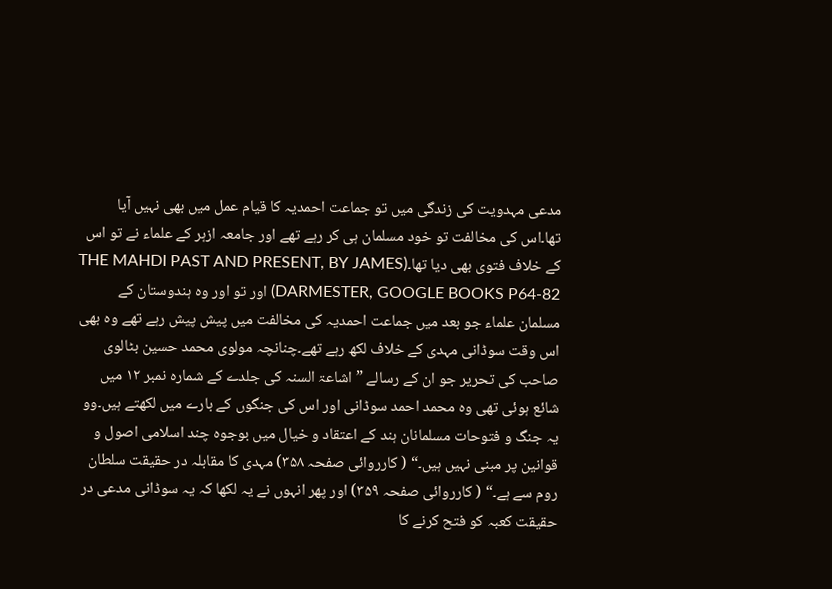مدعی مہدویت کی زندگی میں تو جماعت احمدیہ کا قیام عمل میں بھی نہیں آیا تھا۔اس کی مخالفت تو خود مسلمان ہی کر رہے تھے اور جامعہ ازہر کے علماء نے تو اس کے خلاف فتوی بھی دیا تھا۔(THE MAHDI PAST AND PRESENT, BY JAMES DARMESTER, GOOGLE BOOKS P64-82) اور تو اور وہ ہندوستان کے مسلمان علماء جو بعد میں جماعت احمدیہ کی مخالفت میں پیش پیش رہے تھے وہ بھی اس وقت سوڈانی مہدی کے خلاف لکھ رہے تھے۔چنانچہ مولوی محمد حسین بٹالوی صاحب کی تحریر جو ان کے رسالے ” اشاعۃ السنہ کی جلدے کے شمارہ نمبر ۱۲ میں شائع ہوئی تھی وہ محمد احمد سوڈانی اور اس کی جنگوں کے بارے میں لکھتے ہیں۔وو یہ جنگ و فتوحات مسلمانان ہند کے اعتقاد و خیال میں بوجوہ چند اسلامی اصول و قوانین پر مبنی نہیں ہیں۔“ ( کارروائی صفحہ ۳۵۸) مہدی کا مقابلہ در حقیقت سلطان روم سے ہے۔“ ( کارروائی صفحہ ۳۵۹) اور پھر انہوں نے یہ لکھا کہ یہ سوڈانی مدعی در حقیقت کعبہ کو فتح کرنے کا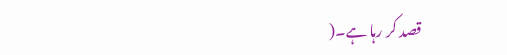قصد کر رہا ہے۔(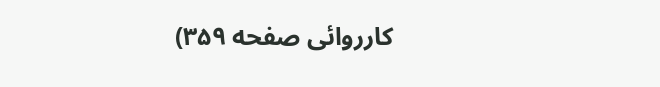کارروائی صفحه ۳۵۹)